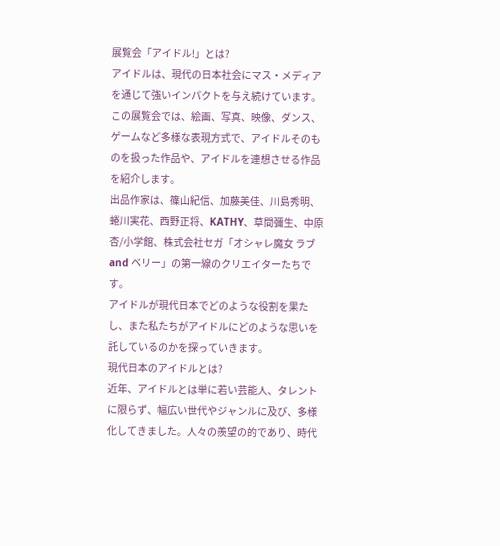展覧会「アイドル!」とは?
アイドルは、現代の日本社会にマス・メディアを通じて強いインパクトを与え続けています。この展覧会では、絵画、写真、映像、ダンス、ゲームなど多様な表現方式で、アイドルそのものを扱った作品や、アイドルを連想させる作品を紹介します。
出品作家は、篠山紀信、加藤美佳、川島秀明、蜷川実花、西野正将、KATHY、草間彌生、中原杏/小学館、株式会社セガ「オシャレ魔女 ラブ and ベリー」の第一線のクリエイターたちです。
アイドルが現代日本でどのような役割を果たし、また私たちがアイドルにどのような思いを託しているのかを探っていきます。
現代日本のアイドルとは?
近年、アイドルとは単に若い芸能人、タレントに限らず、幅広い世代やジャンルに及び、多様化してきました。人々の羨望の的であり、時代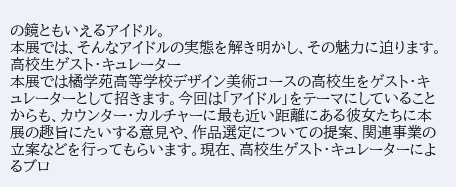の鏡ともいえるアイドル。
本展では、そんなアイドルの実態を解き明かし、その魅力に迫ります。
高校生ゲスト・キュレーター
本展では橘学苑高等学校デザイン美術コースの高校生をゲスト・キュレーターとして招きます。今回は「アイドル」をテーマにしていることからも、カウンター・カルチャーに最も近い距離にある彼女たちに本展の趣旨にたいする意見や、作品選定についての提案、関連事業の立案などを行ってもらいます。現在、高校生ゲスト・キュレーターによるブロ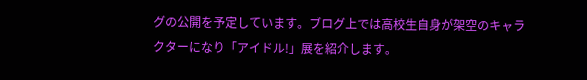グの公開を予定しています。ブログ上では高校生自身が架空のキャラクターになり「アイドル!」展を紹介します。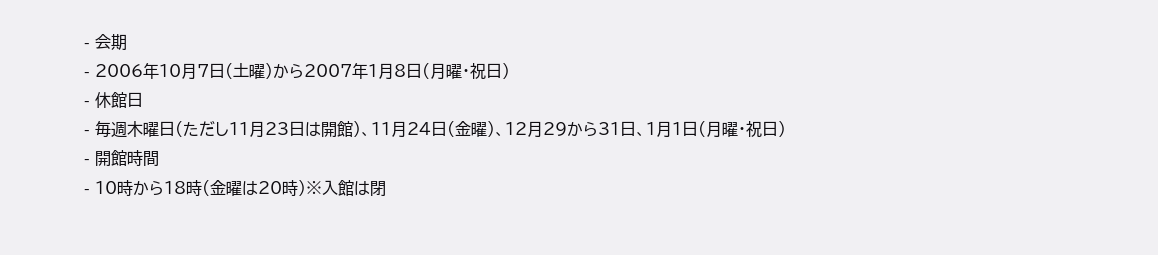- 会期
- 2006年10月7日(土曜)から2007年1月8日(月曜・祝日)
- 休館日
- 毎週木曜日(ただし11月23日は開館)、11月24日(金曜)、12月29から31日、1月1日(月曜・祝日)
- 開館時間
- 10時から18時(金曜は20時)※入館は閉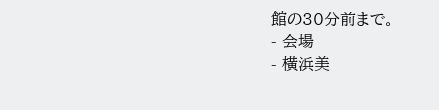館の30分前まで。
- 会場
- 横浜美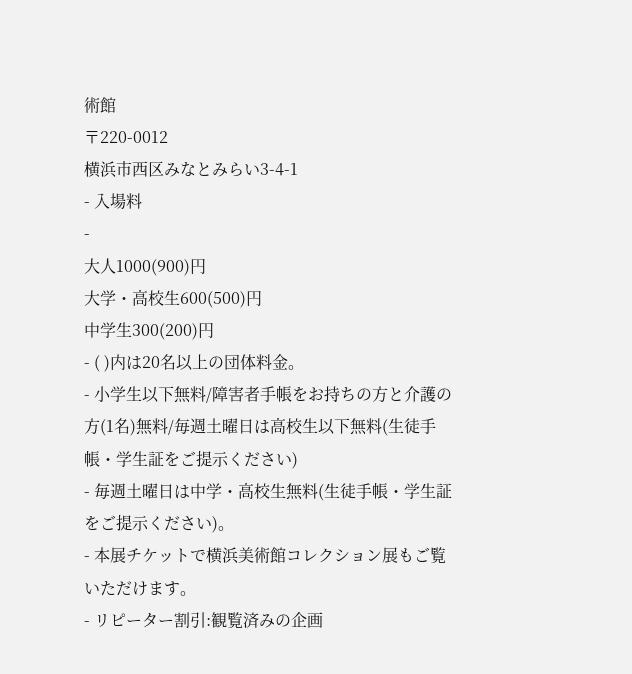術館
〒220-0012
横浜市西区みなとみらい3-4-1
- 入場料
-
大人1000(900)円
大学・高校生600(500)円
中学生300(200)円
- ( )内は20名以上の団体料金。
- 小学生以下無料/障害者手帳をお持ちの方と介護の方(1名)無料/毎週土曜日は高校生以下無料(生徒手帳・学生証をご提示ください)
- 毎週土曜日は中学・高校生無料(生徒手帳・学生証をご提示ください)。
- 本展チケットで横浜美術館コレクション展もご覧いただけます。
- リピーター割引:観覧済みの企画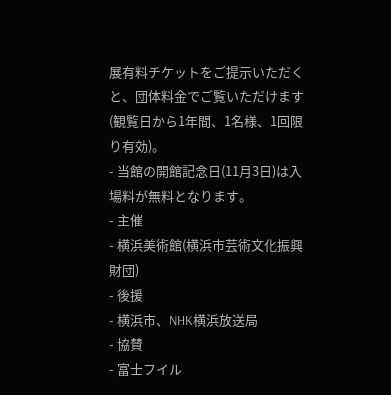展有料チケットをご提示いただくと、団体料金でご覧いただけます(観覧日から1年間、1名様、1回限り有効)。
- 当館の開館記念日(11月3日)は入場料が無料となります。
- 主催
- 横浜美術館(横浜市芸術文化振興財団)
- 後援
- 横浜市、NHK横浜放送局
- 協賛
- 富士フイル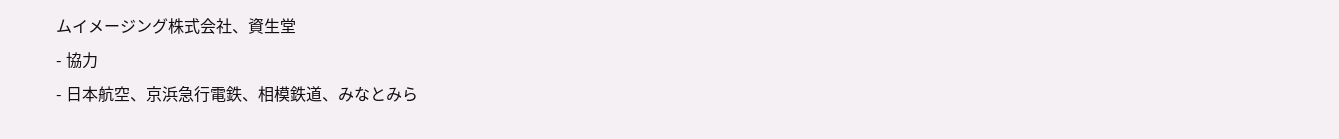ムイメージング株式会社、資生堂
- 協力
- 日本航空、京浜急行電鉄、相模鉄道、みなとみら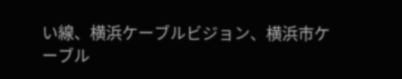い線、横浜ケーブルビジョン、横浜市ケーブル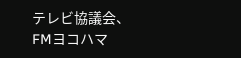テレビ協議会、FMヨコハマ